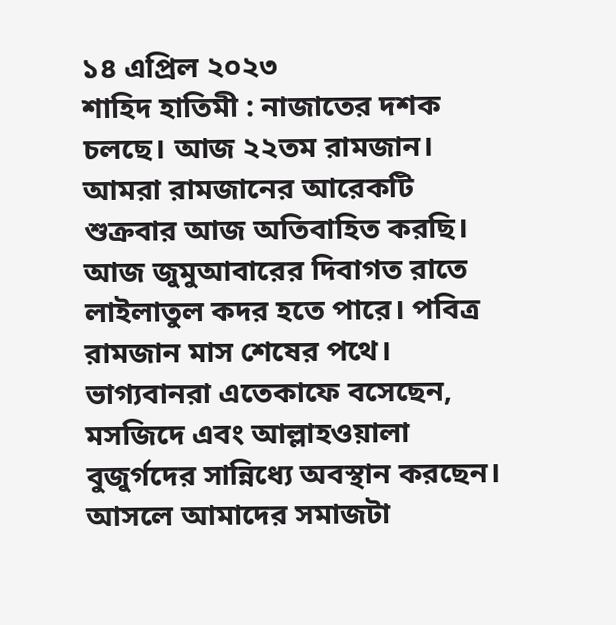১৪ এপ্রিল ২০২৩
শাহিদ হাতিমী : নাজাতের দশক চলছে। আজ ২২তম রামজান। আমরা রামজানের আরেকটি শুক্রবার আজ অতিবাহিত করছি। আজ জুমুআবারের দিবাগত রাতে লাইলাতুল কদর হতে পারে। পবিত্র রামজান মাস শেষের পথে। ভাগ্যবানরা এতেকাফে বসেছেন, মসজিদে এবং আল্লাহওয়ালা বুজুর্গদের সান্নিধ্যে অবস্থান করছেন।
আসলে আমাদের সমাজটা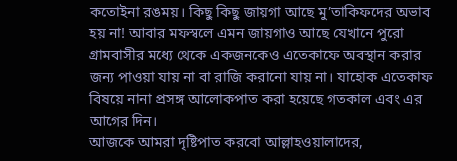কতোইনা রঙময়। কিছু কিছু জায়গা আছে মু’তাকিফদের অভাব হয় না! আবার মফস্বলে এমন জায়গাও আছে যেখানে পুরো গ্রামবাসীর মধ্যে থেকে একজনকেও এতেকাফে অবস্থান করার জন্য পাওয়া যায় না বা রাজি করানো যায় না। যাহোক এতেকাফ বিষয়ে নানা প্রসঙ্গ আলোকপাত করা হয়েছে গতকাল এবং এর আগের দিন।
আজকে আমরা দৃষ্টিপাত করবো আল্লাহওয়ালাদের,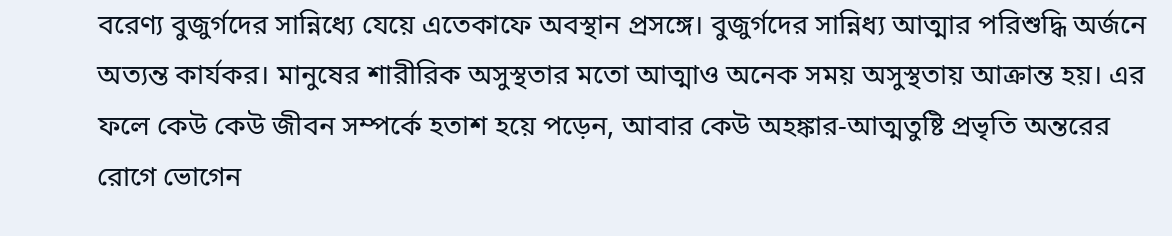বরেণ্য বুজুর্গদের সান্নিধ্যে যেয়ে এতেকাফে অবস্থান প্রসঙ্গে। বুজুর্গদের সান্নিধ্য আত্মার পরিশুদ্ধি অর্জনে অত্যন্ত কার্যকর। মানুষের শারীরিক অসুস্থতার মতো আত্মাও অনেক সময় অসুস্থতায় আক্রান্ত হয়। এর ফলে কেউ কেউ জীবন সম্পর্কে হতাশ হয়ে পড়েন, আবার কেউ অহঙ্কার-আত্মতুষ্টি প্রভৃতি অন্তরের রোগে ভোগেন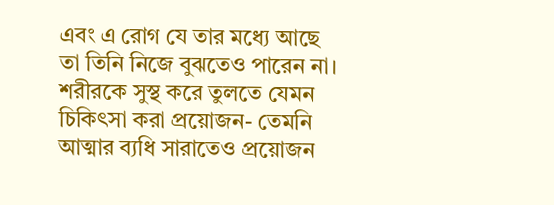এবং এ রোগ যে তার মধ্যে আছে তা তিনি নিজে বুঝতেও পারেন না।
শরীরকে সুস্থ করে তুলতে যেমন চিকিৎসা করা প্রয়োজন- তেমনি আত্মার ব্যধি সারাতেও প্রয়োজন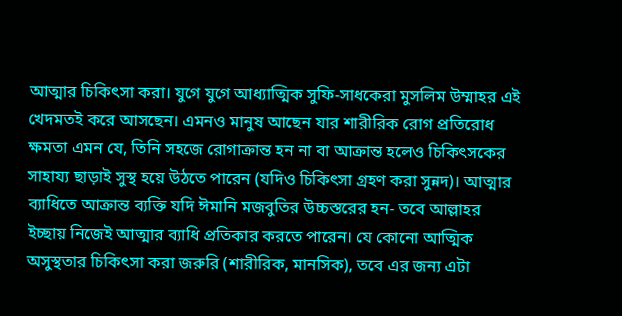আত্মার চিকিৎসা করা। যুগে যুগে আধ্যাত্মিক সুফি-সাধকেরা মুসলিম উম্মাহর এই খেদমতই করে আসছেন। এমনও মানুষ আছেন যার শারীরিক রোগ প্রতিরোধ ক্ষমতা এমন যে, তিনি সহজে রোগাক্রান্ত হন না বা আক্রান্ত হলেও চিকিৎসকের সাহায্য ছাড়াই সুস্থ হয়ে উঠতে পারেন (যদিও চিকিৎসা গ্রহণ করা সুন্নদ)। আত্মার ব্যাধিতে আক্রান্ত ব্যক্তি যদি ঈমানি মজবুতির উচ্চস্তরের হন- তবে আল্লাহর ইচ্ছায় নিজেই আত্মার ব্যাধি প্রতিকার করতে পারেন। যে কোনো আত্মিক অসুস্থতার চিকিৎসা করা জরুরি (শারীরিক, মানসিক), তবে এর জন্য এটা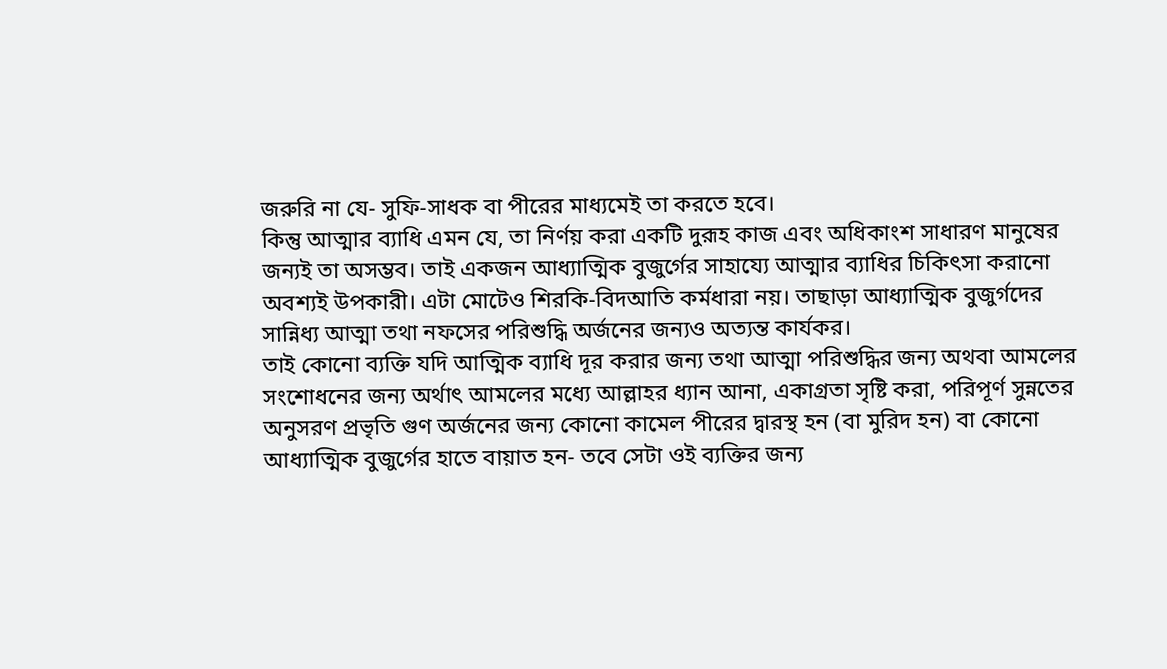জরুরি না যে- সুফি-সাধক বা পীরের মাধ্যমেই তা করতে হবে।
কিন্তু আত্মার ব্যাধি এমন যে, তা নির্ণয় করা একটি দুরূহ কাজ এবং অধিকাংশ সাধারণ মানুষের জন্যই তা অসম্ভব। তাই একজন আধ্যাত্মিক বুজুর্গের সাহায্যে আত্মার ব্যাধির চিকিৎসা করানো অবশ্যই উপকারী। এটা মোটেও শিরকি-বিদআতি কর্মধারা নয়। তাছাড়া আধ্যাত্মিক বুজুর্গদের সান্নিধ্য আত্মা তথা নফসের পরিশুদ্ধি অর্জনের জন্যও অত্যন্ত কার্যকর।
তাই কোনো ব্যক্তি যদি আত্মিক ব্যাধি দূর করার জন্য তথা আত্মা পরিশুদ্ধির জন্য অথবা আমলের সংশোধনের জন্য অর্থাৎ আমলের মধ্যে আল্লাহর ধ্যান আনা, একাগ্রতা সৃষ্টি করা, পরিপূর্ণ সুন্নতের অনুসরণ প্রভৃতি গুণ অর্জনের জন্য কোনো কামেল পীরের দ্বারস্থ হন (বা মুরিদ হন) বা কোনো আধ্যাত্মিক বুজুর্গের হাতে বায়াত হন- তবে সেটা ওই ব্যক্তির জন্য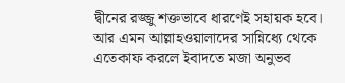দ্বীনের রজ্জু শক্তভাবে ধারণেই সহায়ক হবে। আর এমন আল্লাহওয়ালাদের সান্নিধ্যে থেকে এতেকাফ করলে ইবাদতে মজা অনুভব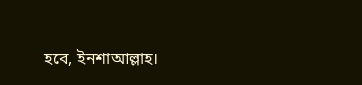হবে, ইনশাআল্লাহ।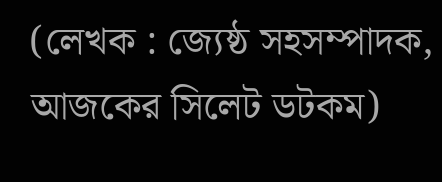(লেখক : জ্যেষ্ঠ সহসম্পাদক, আজকের সিলেট ডটকম)